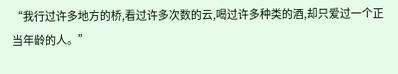“我行过许多地方的桥,看过许多次数的云,喝过许多种类的酒,却只爱过一个正当年龄的人。”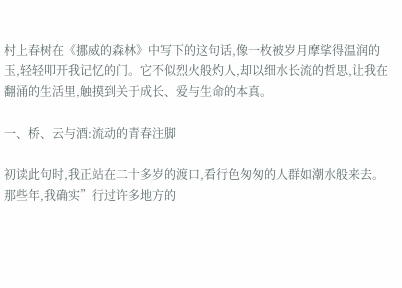村上春树在《挪威的森林》中写下的这句话,像一枚被岁月摩挲得温润的玉,轻轻叩开我记忆的门。它不似烈火般灼人,却以细水长流的哲思,让我在翻涌的生活里,触摸到关于成长、爱与生命的本真。

一、桥、云与酒:流动的青春注脚

初读此句时,我正站在二十多岁的渡口,看行色匆匆的人群如潮水般来去。那些年,我确实”行过许多地方的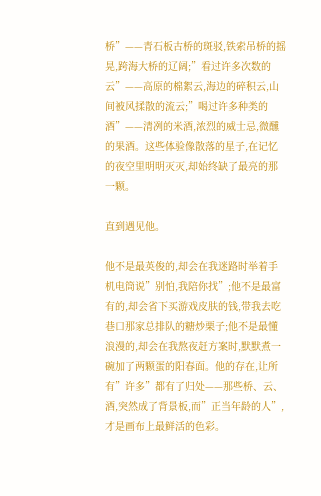桥”——青石板古桥的斑驳,铁索吊桥的摇晃,跨海大桥的辽阔;”看过许多次数的云”——高原的棉絮云,海边的碎积云,山间被风揉散的流云;”喝过许多种类的酒”——清冽的米酒,浓烈的威士忌,微醺的果酒。这些体验像散落的星子,在记忆的夜空里明明灭灭,却始终缺了最亮的那一颗。

直到遇见他。

他不是最英俊的,却会在我迷路时举着手机电筒说”别怕,我陪你找”;他不是最富有的,却会省下买游戏皮肤的钱,带我去吃巷口那家总排队的糖炒栗子;他不是最懂浪漫的,却会在我熬夜赶方案时,默默煮一碗加了两颗蛋的阳春面。他的存在,让所有”许多”都有了归处——那些桥、云、酒,突然成了背景板,而”正当年龄的人”,才是画布上最鲜活的色彩。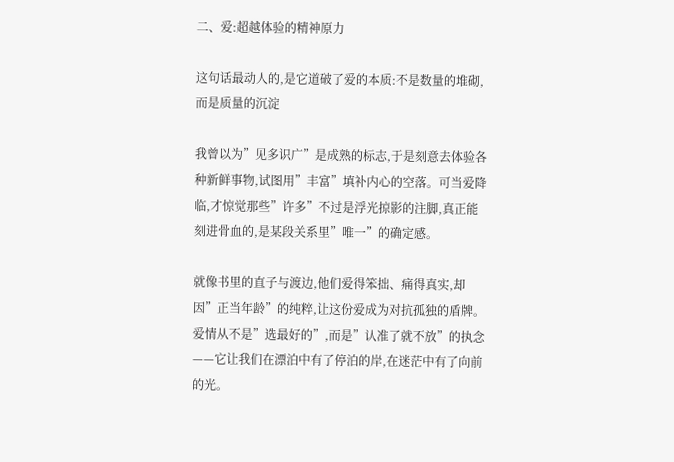二、爱:超越体验的精神原力

这句话最动人的,是它道破了爱的本质:不是数量的堆砌,而是质量的沉淀

我曾以为”见多识广”是成熟的标志,于是刻意去体验各种新鲜事物,试图用”丰富”填补内心的空落。可当爱降临,才惊觉那些”许多”不过是浮光掠影的注脚,真正能刻进骨血的,是某段关系里”唯一”的确定感。

就像书里的直子与渡边,他们爱得笨拙、痛得真实,却因”正当年龄”的纯粹,让这份爱成为对抗孤独的盾牌。爱情从不是”选最好的”,而是”认准了就不放”的执念——它让我们在漂泊中有了停泊的岸,在迷茫中有了向前的光。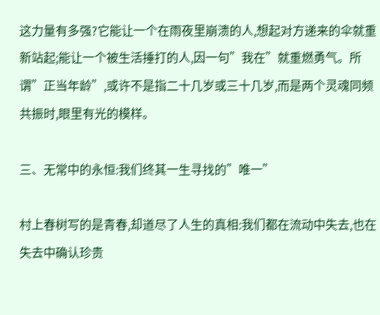这力量有多强?它能让一个在雨夜里崩溃的人,想起对方递来的伞就重新站起;能让一个被生活捶打的人,因一句”我在”就重燃勇气。所谓”正当年龄”,或许不是指二十几岁或三十几岁,而是两个灵魂同频共振时,眼里有光的模样。

三、无常中的永恒:我们终其一生寻找的”唯一”

村上春树写的是青春,却道尽了人生的真相:我们都在流动中失去,也在失去中确认珍贵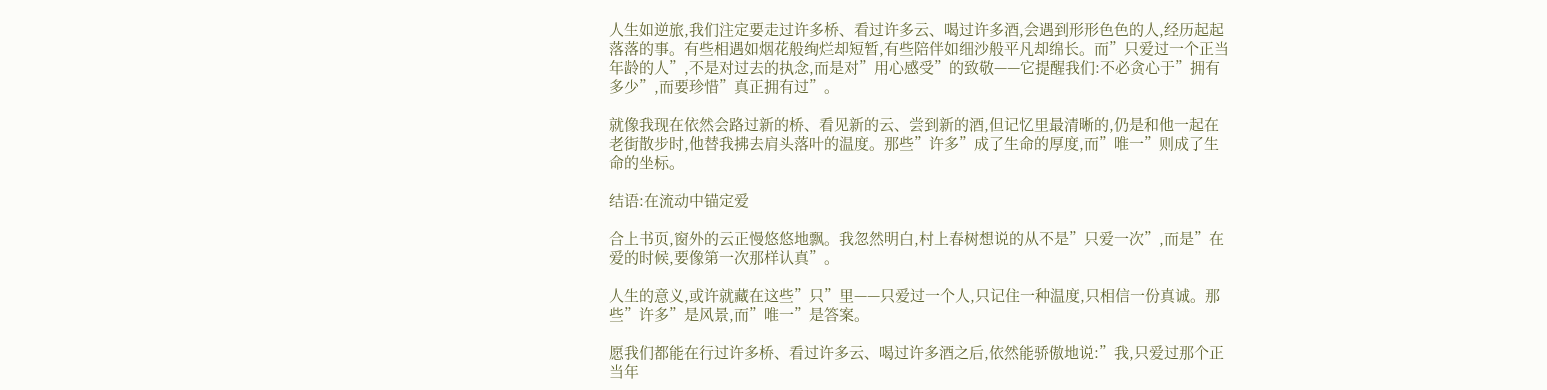人生如逆旅,我们注定要走过许多桥、看过许多云、喝过许多酒,会遇到形形色色的人,经历起起落落的事。有些相遇如烟花般绚烂却短暂,有些陪伴如细沙般平凡却绵长。而”只爱过一个正当年龄的人”,不是对过去的执念,而是对”用心感受”的致敬——它提醒我们:不必贪心于”拥有多少”,而要珍惜”真正拥有过”。

就像我现在依然会路过新的桥、看见新的云、尝到新的酒,但记忆里最清晰的,仍是和他一起在老街散步时,他替我拂去肩头落叶的温度。那些”许多”成了生命的厚度,而”唯一”则成了生命的坐标。

结语:在流动中锚定爱

合上书页,窗外的云正慢悠悠地飘。我忽然明白,村上春树想说的从不是”只爱一次”,而是”在爱的时候,要像第一次那样认真”。

人生的意义,或许就藏在这些”只”里——只爱过一个人,只记住一种温度,只相信一份真诚。那些”许多”是风景,而”唯一”是答案。

愿我们都能在行过许多桥、看过许多云、喝过许多酒之后,依然能骄傲地说:”我,只爱过那个正当年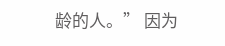龄的人。” 因为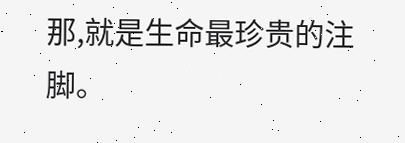那,就是生命最珍贵的注脚。